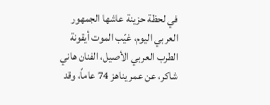في لحظة حزينة عاشها الجمهور العربي اليوم، غيّب الموت أيقونة الطرب العربي الأصيل، الفنان هاني شاكر، عن عمر يناهز 74 عاماً، وقد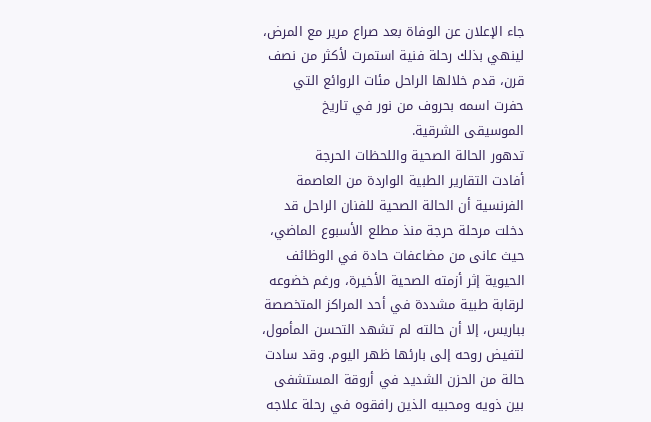جاء الإعلان عن الوفاة بعد صراع مرير مع المرض، لينهي بذلك رحلة فنية استمرت لأكثر من نصف قرن، قدم خلالها الراحل مئات الروائع التي حفرت اسمه بحروف من نور في تاريخ الموسيقى الشرقية.
تدهور الحالة الصحية واللحظات الحرجة
أفادت التقارير الطبية الواردة من العاصمة الفرنسية أن الحالة الصحية للفنان الراحل قد دخلت مرحلة حرجة منذ مطلع الأسبوع الماضي، حيث عانى من مضاعفات حادة في الوظائف الحيوية إثر أزمته الصحية الأخيرة، ورغم خضوعه لرقابة طبية مشددة في أحد المراكز المتخصصة بباريس، إلا أن حالته لم تشهد التحسن المأمول، لتفيض روحه إلى بارئها ظهر اليوم. وقد سادت حالة من الحزن الشديد في أروقة المستشفى بين ذويه ومحبيه الذين رافقوه في رحلة علاجه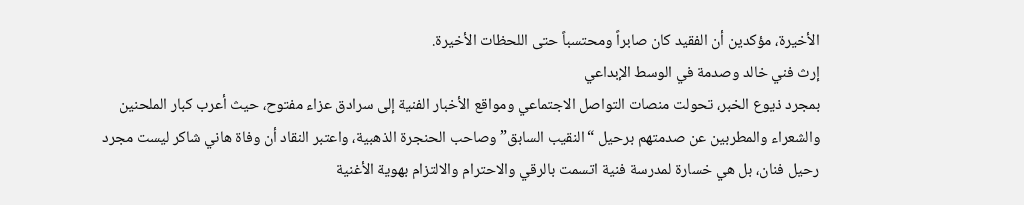الأخيرة، مؤكدين أن الفقيد كان صابراً ومحتسباً حتى اللحظات الأخيرة.
إرث فني خالد وصدمة في الوسط الإبداعي
بمجرد ذيوع الخبر، تحولت منصات التواصل الاجتماعي ومواقع الأخبار الفنية إلى سرادق عزاء مفتوح، حيث أعرب كبار الملحنين والشعراء والمطربين عن صدمتهم برحيل “النقيب السابق” وصاحب الحنجرة الذهبية، واعتبر النقاد أن وفاة هاني شاكر ليست مجرد رحيل فنان، بل هي خسارة لمدرسة فنية اتسمت بالرقي والاحترام والالتزام بهوية الأغنية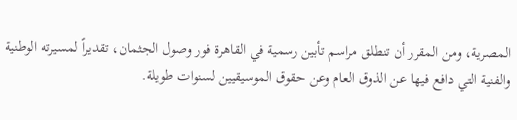المصرية، ومن المقرر أن تنطلق مراسم تأبين رسمية في القاهرة فور وصول الجثمان، تقديراً لمسيرته الوطنية والفنية التي دافع فيها عن الذوق العام وعن حقوق الموسيقيين لسنوات طويلة.